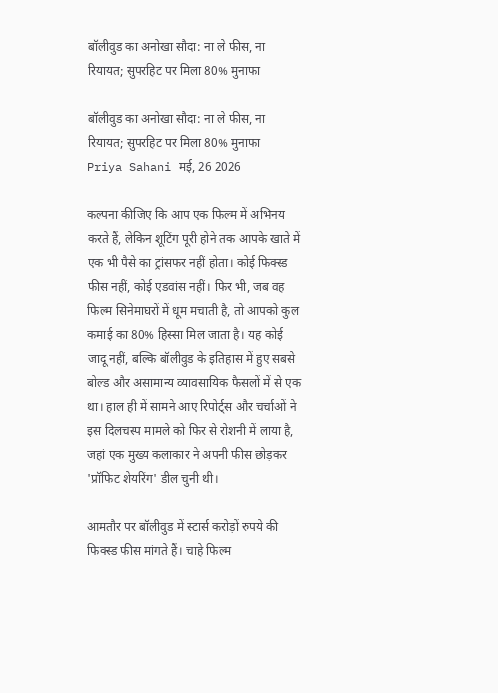बॉलीवुड का अनोखा सौदा: ना ले फीस, ना रियायत; सुपरहिट पर मिला 80% मुनाफा

बॉलीवुड का अनोखा सौदा: ना ले फीस, ना रियायत; सुपरहिट पर मिला 80% मुनाफा
Priya Sahani मई, 26 2026

कल्पना कीजिए कि आप एक फिल्म में अभिनय करते हैं, लेकिन शूटिंग पूरी होने तक आपके खाते में एक भी पैसे का ट्रांसफर नहीं होता। कोई फिक्स्ड फीस नहीं, कोई एडवांस नहीं। फिर भी, जब वह फिल्म सिनेमाघरों में धूम मचाती है, तो आपको कुल कमाई का 80% हिस्सा मिल जाता है। यह कोई जादू नहीं, बल्कि बॉलीवुड के इतिहास में हुए सबसे बोल्ड और असामान्य व्यावसायिक फैसलों में से एक था। हाल ही में सामने आए रिपोर्ट्स और चर्चाओं ने इस दिलचस्प मामले को फिर से रोशनी में लाया है, जहां एक मुख्य कलाकार ने अपनी फीस छोड़कर 'प्रॉफिट शेयरिंग' डील चुनी थी।

आमतौर पर बॉलीवुड में स्टार्स करोड़ों रुपये की फिक्स्ड फीस मांगते हैं। चाहे फिल्म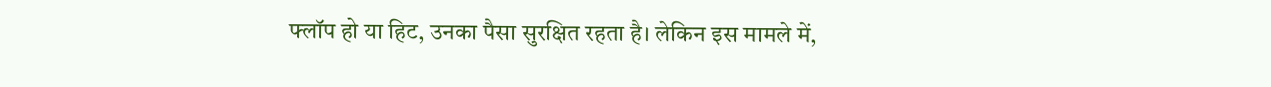फ्लॉप हो या हिट, उनका पैसा सुरक्षित रहता है। लेकिन इस मामले में,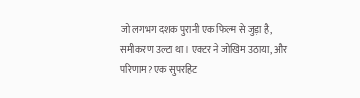जो लगभग दशक पुरानी एक फिल्म से जुड़ा है, समीकरण उल्टा था। एक्टर ने जोखिम उठाया, और परिणाम? एक सुपरहिट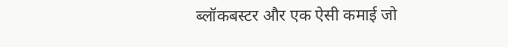ब्लॉकबस्टर और एक ऐसी कमाई जो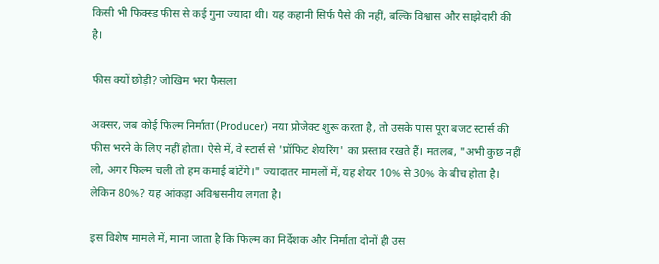किसी भी फिक्स्ड फीस से कई गुना ज्यादा थी। यह कहानी सिर्फ पैसे की नहीं, बल्कि विश्वास और साझेदारी की है।

फीस क्यों छोड़ी? जोखिम भरा फैसला

अक्सर, जब कोई फिल्म निर्माता (Producer) नया प्रोजेक्ट शुरू करता है, तो उसके पास पूरा बजट स्टार्स की फीस भरने के लिए नहीं होता। ऐसे में, वे स्टार्स से 'प्रॉफिट शेयरिंग' का प्रस्ताव रखते हैं। मतलब, "अभी कुछ नहीं लो, अगर फिल्म चली तो हम कमाई बांटेंगे।" ज्यादातर मामलों में, यह शेयर 10% से 30% के बीच होता है। लेकिन 80%? यह आंकड़ा अविश्वसनीय लगता है।

इस विशेष मामले में, माना जाता है कि फिल्म का निर्देशक और निर्माता दोनों ही उस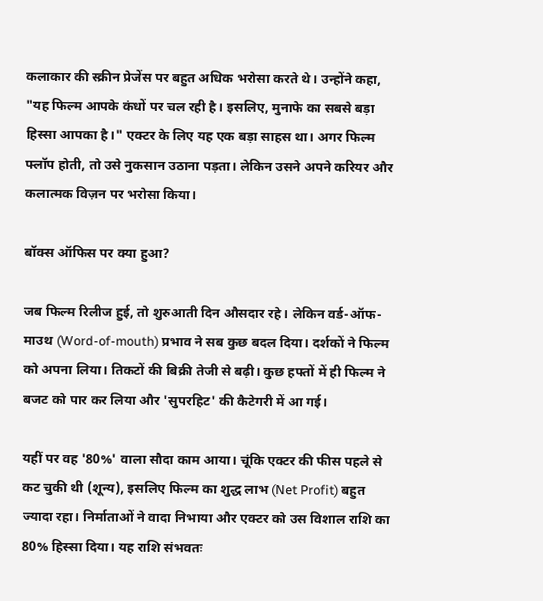कलाकार की स्क्रीन प्रेजेंस पर बहुत अधिक भरोसा करते थे। उन्होंने कहा, "यह फिल्म आपके कंधों पर चल रही है। इसलिए, मुनाफे का सबसे बड़ा हिस्सा आपका है।" एक्टर के लिए यह एक बड़ा साहस था। अगर फिल्म फ्लॉप होती, तो उसे नुकसान उठाना पड़ता। लेकिन उसने अपने करियर और कलात्मक विज़न पर भरोसा किया।

बॉक्स ऑफिस पर क्या हुआ?

जब फिल्म रिलीज हुई, तो शुरुआती दिन औसदार रहे। लेकिन वर्ड-ऑफ-माउथ (Word-of-mouth) प्रभाव ने सब कुछ बदल दिया। दर्शकों ने फिल्म को अपना लिया। तिकटों की बिक्री तेजी से बढ़ी। कुछ हफ्तों में ही फिल्म ने बजट को पार कर लिया और 'सुपरहिट' की कैटेगरी में आ गई।

यहीं पर वह '80%' वाला सौदा काम आया। चूंकि एक्टर की फीस पहले से कट चुकी थी (शून्य), इसलिए फिल्म का शुद्ध लाभ (Net Profit) बहुत ज्यादा रहा। निर्माताओं ने वादा निभाया और एक्टर को उस विशाल राशि का 80% हिस्सा दिया। यह राशि संभवतः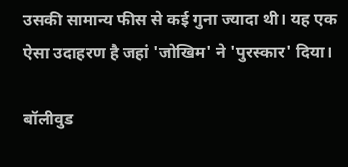उसकी सामान्य फीस से कई गुना ज्यादा थी। यह एक ऐसा उदाहरण है जहां 'जोखिम' ने 'पुरस्कार' दिया।

बॉलीवुड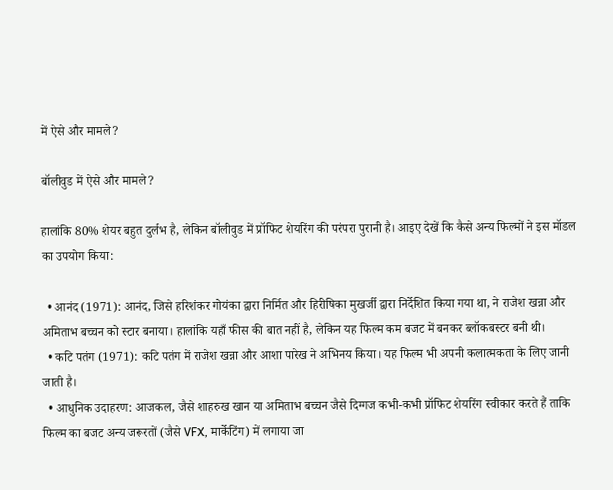में ऐसे और मामले?

बॉलीवुड में ऐसे और मामले?

हालांकि 80% शेयर बहुत दुर्लभ है, लेकिन बॉलीवुड में प्रॉफिट शेयरिंग की परंपरा पुरानी है। आइए देखें कि कैसे अन्य फिल्मों ने इस मॉडल का उपयोग किया:

  • आनंद (1971): आनंद, जिसे हरिशंकर गोयंका द्वारा निर्मित और हिरीषिका मुखर्जी द्वारा निर्देशित किया गया था, ने राजेश खन्ना और अमिताभ बच्चन को स्टार बनाया। हालांकि यहाँ फीस की बात नहीं है, लेकिन यह फिल्म कम बजट में बनकर ब्लॉकबस्टर बनी थी।
  • कटि पतंग (1971): कटि पतंग में राजेश खन्ना और आशा पारेख ने अभिनय किया। यह फिल्म भी अपनी कलात्मकता के लिए जानी जाती है।
  • आधुनिक उदाहरण: आजकल, जैसे शाहरुख खान या अमिताभ बच्चन जैसे दिग्गज कभी-कभी प्रॉफिट शेयरिंग स्वीकार करते हैं ताकि फिल्म का बजट अन्य जरूरतों (जैसे VFX, मार्केटिंग) में लगाया जा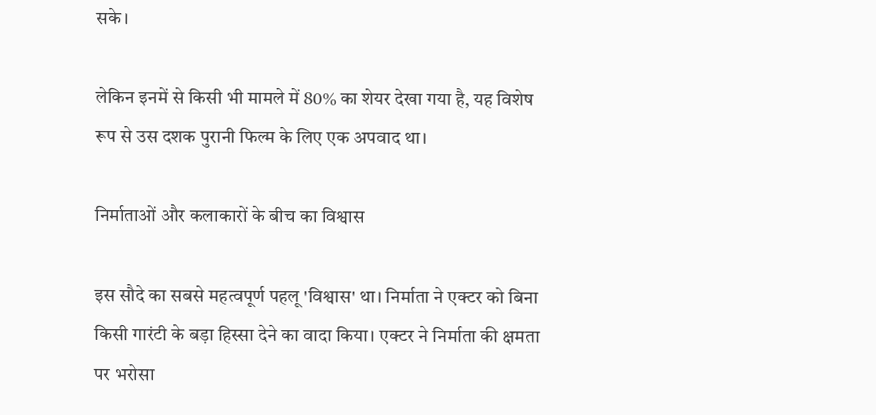सके।

लेकिन इनमें से किसी भी मामले में 80% का शेयर देखा गया है, यह विशेष रूप से उस दशक पुरानी फिल्म के लिए एक अपवाद था।

निर्माताओं और कलाकारों के बीच का विश्वास

इस सौदे का सबसे महत्वपूर्ण पहलू 'विश्वास' था। निर्माता ने एक्टर को बिना किसी गारंटी के बड़ा हिस्सा देने का वादा किया। एक्टर ने निर्माता की क्षमता पर भरोसा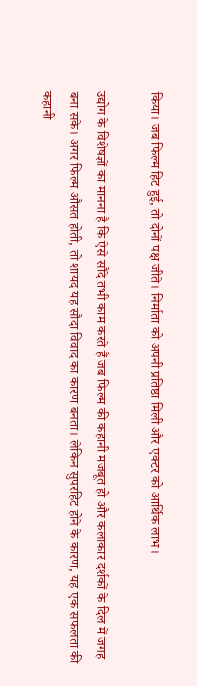किया। जब फिल्म हिट हुई, तो दोनों पक्ष जीते। निर्माता को अपनी प्रतिष्ठा मिली और एक्टर को आर्थिक लाभ।

उद्योग के विशेषज्ञों का मानना है कि ऐसे सौदे तभी काम करते हैं जब फिल्म की कहानी मजबूत हो और कलाकार दर्शकों के दिल में जगह बना सके। अगर फिल्म औसत होती, तो शायद यह सौदा विवाद का कारण बनता। लेकिन सुपरहिट होने के कारण, यह एक सफलता की कहानी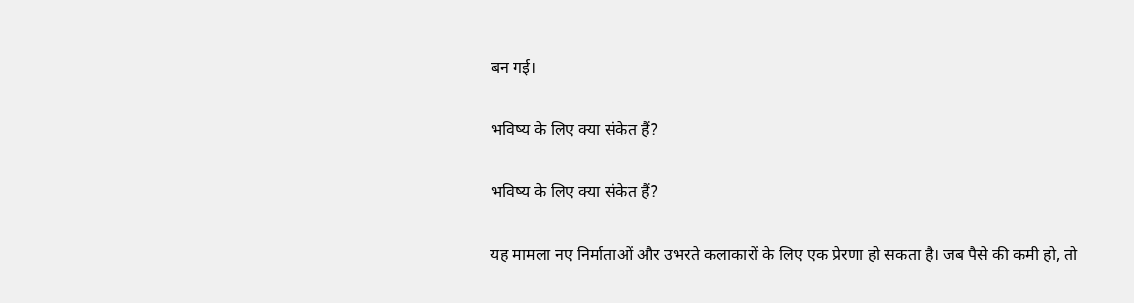बन गई।

भविष्य के लिए क्या संकेत हैं?

भविष्य के लिए क्या संकेत हैं?

यह मामला नए निर्माताओं और उभरते कलाकारों के लिए एक प्रेरणा हो सकता है। जब पैसे की कमी हो, तो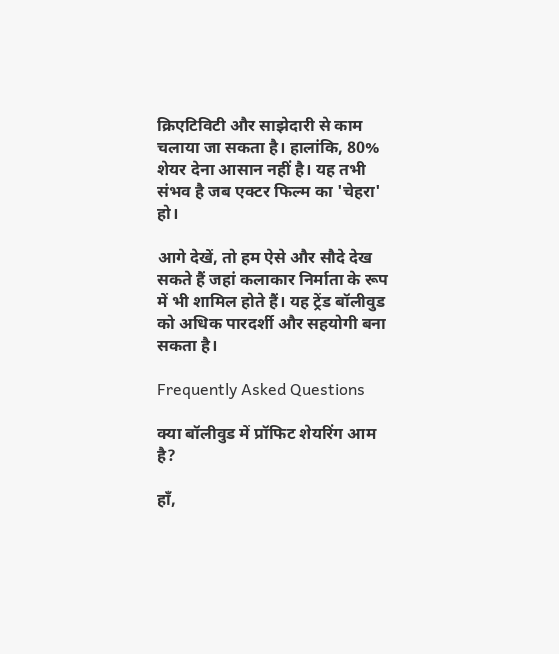क्रिएटिविटी और साझेदारी से काम चलाया जा सकता है। हालांकि, 80% शेयर देना आसान नहीं है। यह तभी संभव है जब एक्टर फिल्म का 'चेहरा' हो।

आगे देखें, तो हम ऐसे और सौदे देख सकते हैं जहां कलाकार निर्माता के रूप में भी शामिल होते हैं। यह ट्रेंड बॉलीवुड को अधिक पारदर्शी और सहयोगी बना सकता है।

Frequently Asked Questions

क्या बॉलीवुड में प्रॉफिट शेयरिंग आम है?

हाँ,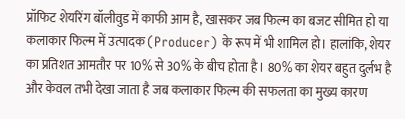प्रॉफिट शेयरिंग बॉलीवुड में काफी आम है, खासकर जब फिल्म का बजट सीमित हो या कलाकार फिल्म में उत्पादक (Producer) के रूप में भी शामिल हो। हालांकि, शेयर का प्रतिशत आमतौर पर 10% से 30% के बीच होता है। 80% का शेयर बहुत दुर्लभ है और केवल तभी देखा जाता है जब कलाकार फिल्म की सफलता का मुख्य कारण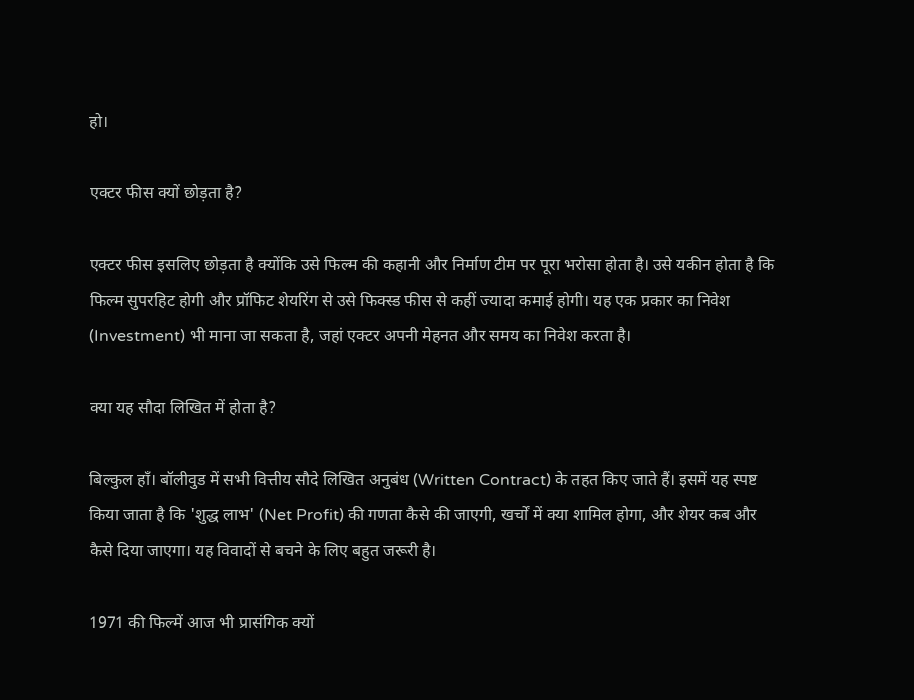हो।

एक्टर फीस क्यों छोड़ता है?

एक्टर फीस इसलिए छोड़ता है क्योंकि उसे फिल्म की कहानी और निर्माण टीम पर पूरा भरोसा होता है। उसे यकीन होता है कि फिल्म सुपरहिट होगी और प्रॉफिट शेयरिंग से उसे फिक्स्ड फीस से कहीं ज्यादा कमाई होगी। यह एक प्रकार का निवेश (Investment) भी माना जा सकता है, जहां एक्टर अपनी मेहनत और समय का निवेश करता है।

क्या यह सौदा लिखित में होता है?

बिल्कुल हाँ। बॉलीवुड में सभी वित्तीय सौदे लिखित अनुबंध (Written Contract) के तहत किए जाते हैं। इसमें यह स्पष्ट किया जाता है कि 'शुद्ध लाभ' (Net Profit) की गणता कैसे की जाएगी, खर्चों में क्या शामिल होगा, और शेयर कब और कैसे दिया जाएगा। यह विवादों से बचने के लिए बहुत जरूरी है।

1971 की फिल्में आज भी प्रासंगिक क्यों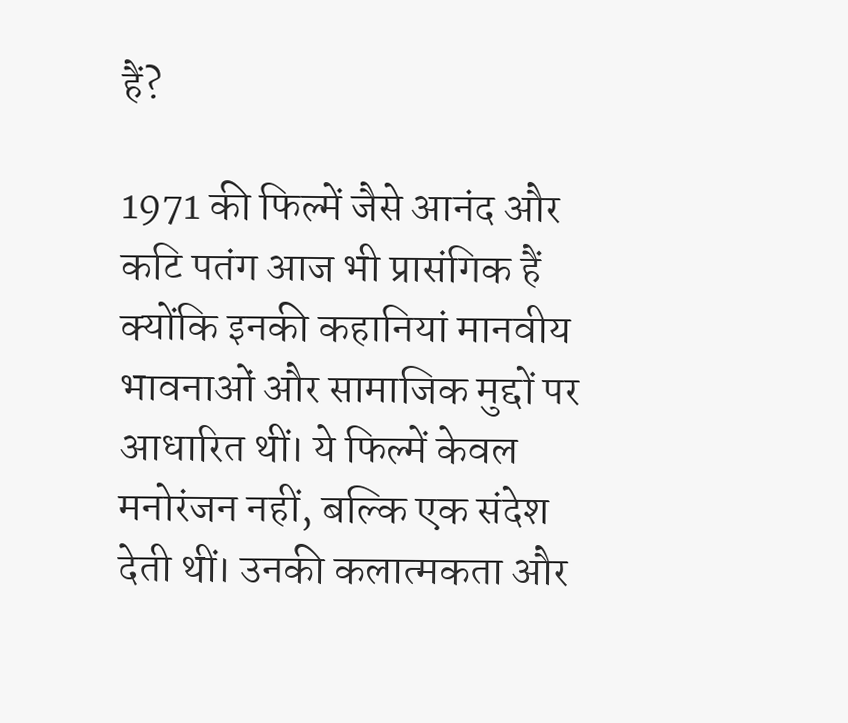हैं?

1971 की फिल्में जैसे आनंद और कटि पतंग आज भी प्रासंगिक हैं क्योंकि इनकी कहानियां मानवीय भावनाओं और सामाजिक मुद्दों पर आधारित थीं। ये फिल्में केवल मनोरंजन नहीं, बल्कि एक संदेश देती थीं। उनकी कलात्मकता और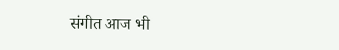संगीत आज भी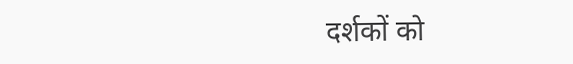दर्शकों को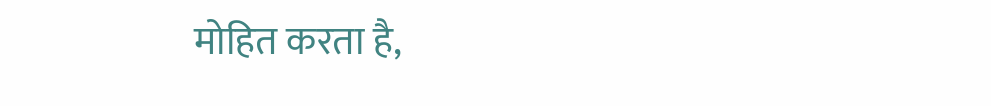मोहित करता है,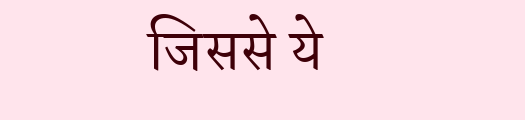जिससे ये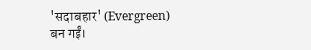'सदाबहार' (Evergreen) बन गईं।